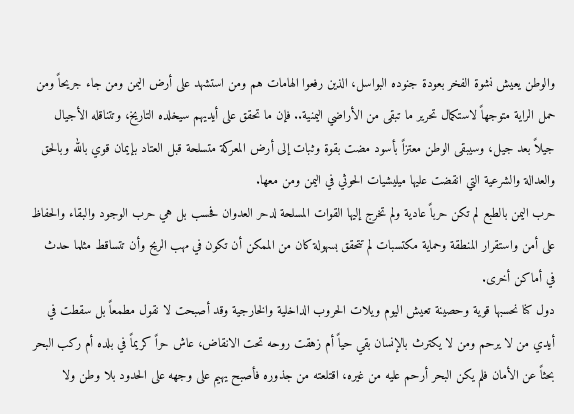والوطن يعيش نشوة الفخر بعودة جنوده البواسل، الذين رفعوا الهامات هم ومن استشهد على أرض اليمن ومن جاء جريحاً ومن حمل الراية متوجهاً لاستكمال تحرير ما تبقى من الأراضي اليمنية.. فإن ما تحقق على أيديهم سيخلده التاريخ، وتتناقله الأجيال جيلاً بعد جيل، وسيبقى الوطن معتزاً بأسود مضت بقوة وثبات إلى أرض المعركة متسلحة قبل العتاد بإيمان قوي بالله وبالحق والعدالة والشرعية التي انقضت عليها ميليشيات الحوثي في اليمن ومن معها.
حرب اليمن بالطبع لم تكن حرباً عادية ولم تخرج إليها القوات المسلحة لدحر العدوان فحسب بل هي حرب الوجود والبقاء والحفاظ على أمن واستقرار المنطقة وحماية مكتسبات لم تتحقق بسهولة كان من الممكن أن تكون في مهب الريح وأن تتساقط مثلما حدث في أماكن أخرى.
دول كنا نحسبها قوية وحصينة تعيش اليوم ويلات الحروب الداخلية والخارجية وقد أصبحت لا نقول مطمعاً بل سقطت في أيدي من لا يرحم ومن لا يكترث بالإنسان بقي حياً أم زهقت روحه تحت الانقاض، عاش حراً كريماً في بلده أم ركب البحر بحثاً عن الأمان فلم يكن البحر أرحم عليه من غيره، اقتلعته من جذوره فأصبح يهيم على وجهه على الحدود بلا وطن ولا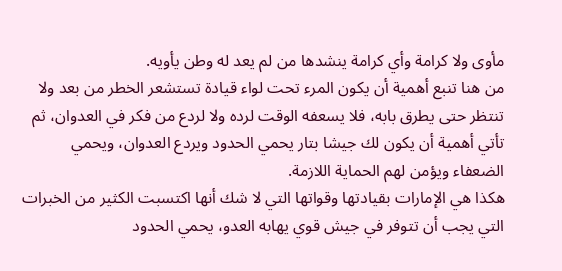مأوى ولا كرامة وأي كرامة ينشدها من لم يعد له وطن يأويه.
من هنا تنبع أهمية أن يكون المرء تحت لواء قيادة تستشعر الخطر من بعد ولا تنتظر حتى يطرق بابه، فلا يسعفه الوقت لرده ولا لردع من فكر في العدوان، ثم تأتي أهمية أن يكون لك جيشا بتار يحمي الحدود ويردع العدوان، ويحمي الضعفاء ويؤمن لهم الحماية اللازمة.
هكذا هي الإمارات بقيادتها وقواتها التي لا شك أنها اكتسبت الكثير من الخبرات التي يجب أن تتوفر في جيش قوي يهابه العدو، يحمي الحدود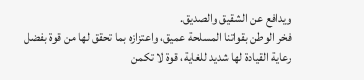ويدافع عن الشقيق والصديق.
فخر الوطن بقواتنا المسلحة عميق، واعتزازه بما تحقق لها من قوة بفضل رعاية القيادة لها شديد للغاية، قوة لا تكمن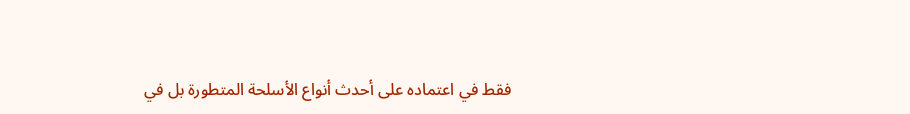فقط في اعتماده على أحدث أنواع الأسلحة المتطورة بل في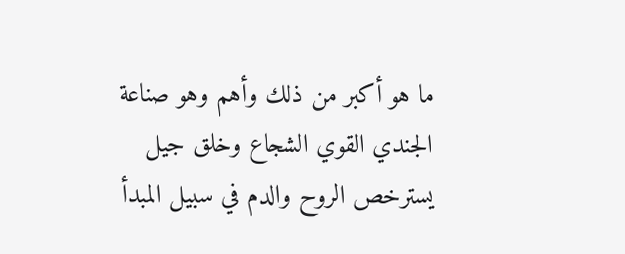ما هو أكبر من ذلك وأهم وهو صناعة الجندي القوي الشجاع وخلق جيل يسترخص الروح والدم في سبيل المبدأ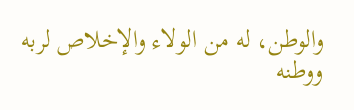والوطن، له من الولاء والإخلاص لربه ووطنه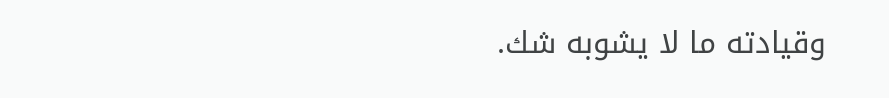وقيادته ما لا يشوبه شك.